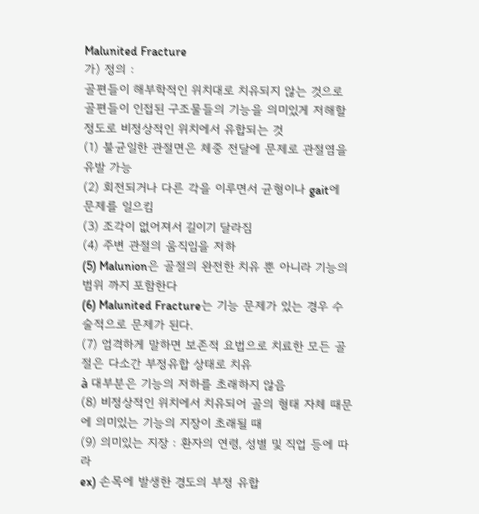Malunited Fracture
가) 정의 :
골편들이 해부학적인 위치대로 치유되지 않는 것으로 골편들이 인접된 구조물들의 기능을 의미있게 저해할 정도로 비정상적인 위치에서 유합되는 것
(1) 불균일한 관절면은 체중 전달에 문제로 관절염을 유발 가능
(2) 회전되거나 다른 각을 이루면서 균형이나 gait에 문제를 일으킴
(3) 조각이 없어져서 길이기 달라짐
(4) 주변 관절의 움직임을 저하
(5) Malunion은 골절의 완전한 치유 뿐 아니라 기능의 범위 까지 포함한다
(6) Malunited Fracture는 기능 문제가 있는 경우 수술적으로 문제가 된다.
(7) 엄격하게 말하면 보존적 요법으로 치료한 모든 골절은 다소간 부정유합 상태로 치유
à 대부분은 기능의 저하를 초래하지 않음
(8) 비정상적인 위치에서 치유되어 골의 형태 자체 때문에 의미있는 기능의 지장이 초래될 때
(9) 의미있는 지장 : 환자의 연령, 성별 및 직업 등에 따라
ex) 손목에 발생한 경도의 부정 유합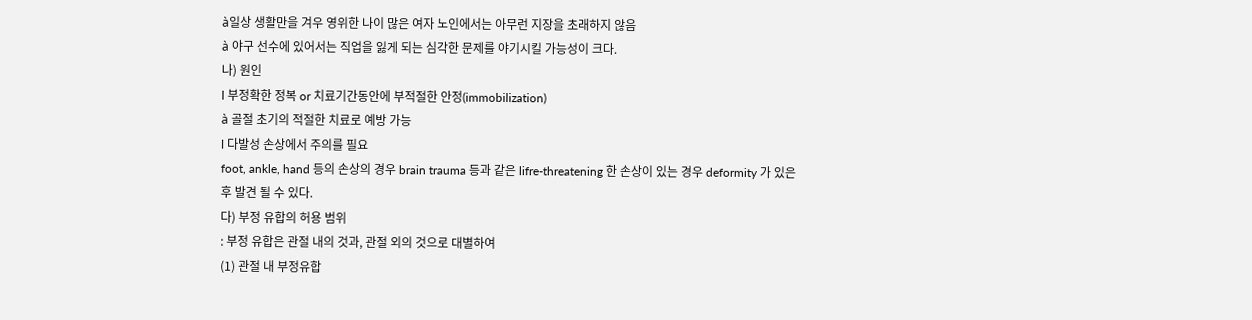à일상 생활만을 겨우 영위한 나이 많은 여자 노인에서는 아무런 지장을 초래하지 않음
à 야구 선수에 있어서는 직업을 잃게 되는 심각한 문제를 야기시킬 가능성이 크다.
나) 원인
l 부정확한 정복 or 치료기간동안에 부적절한 안정(immobilization)
à 골절 초기의 적절한 치료로 예방 가능
l 다발성 손상에서 주의를 필요
foot, ankle, hand 등의 손상의 경우 brain trauma 등과 같은 lifre-threatening 한 손상이 있는 경우 deformity 가 있은 후 발견 될 수 있다.
다) 부정 유합의 허용 범위
: 부정 유합은 관절 내의 것과, 관절 외의 것으로 대별하여
(1) 관절 내 부정유합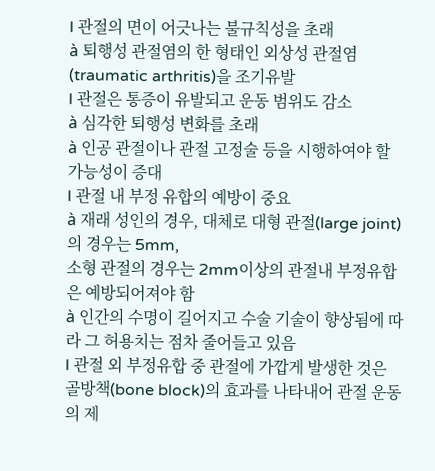l 관절의 면이 어긋나는 불규칙성을 초래
à 퇴행성 관절염의 한 형태인 외상성 관절염(traumatic arthritis)을 조기유발
l 관절은 통증이 유발되고 운동 범위도 감소
à 심각한 퇴행성 변화를 초래
à 인공 관절이나 관절 고정술 등을 시행하여야 할 가능성이 증대
l 관절 내 부정 유합의 예방이 중요
à 재래 성인의 경우, 대체로 대형 관절(large joint)의 경우는 5mm,
소형 관절의 경우는 2mm이상의 관절내 부정유합은 예방되어져야 함
à 인간의 수명이 길어지고 수술 기술이 향상됨에 따라 그 허용치는 점차 줄어들고 있음
l 관절 외 부정유합 중 관절에 가깝게 발생한 것은 골방책(bone block)의 효과를 나타내어 관절 운동의 제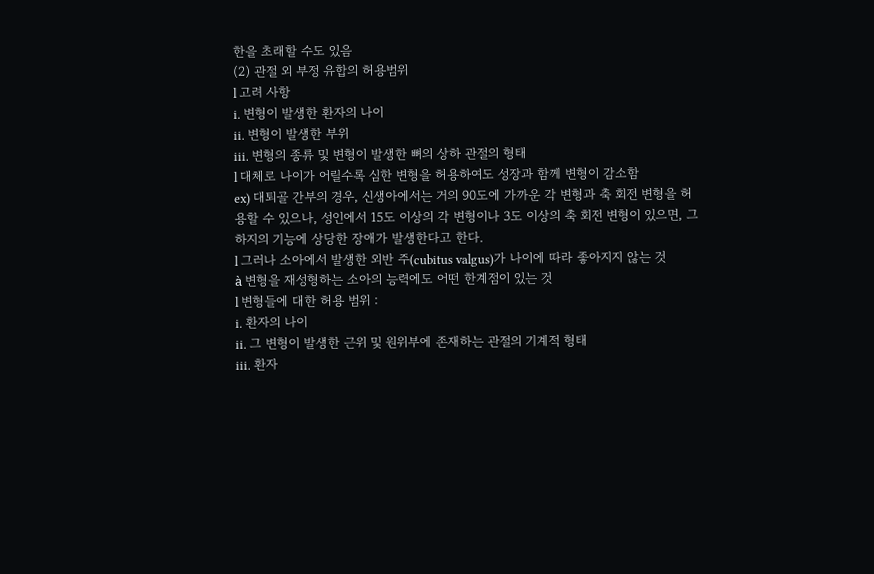한을 초래할 수도 있음
(2) 관절 외 부정 유합의 허용범위
l 고려 사항
i. 변형이 발생한 환자의 나이
ii. 변형이 발생한 부위
iii. 변형의 종류 및 변형이 발생한 뼈의 상하 관절의 형태
l 대체로 나이가 어릴수록 심한 변형을 허용하여도 성장과 함께 변형이 감소함
ex) 대퇴골 간부의 경우, 신생아에서는 거의 90도에 가까운 각 변형과 축 회전 변형을 허용할 수 있으나, 성인에서 15도 이상의 각 변형이나 3도 이상의 축 회전 변형이 있으면, 그 하지의 기능에 상당한 장애가 발생한다고 한다.
l 그러나 소아에서 발생한 외반 주(cubitus valgus)가 나이에 따라 좋아지지 않는 것
à 변형을 재성형하는 소아의 능력에도 어떤 한계점이 있는 것
l 변형들에 대한 허용 범위 :
i. 환자의 나이
ii. 그 변형이 발생한 근위 및 원위부에 존재하는 관절의 기계적 형태
iii. 환자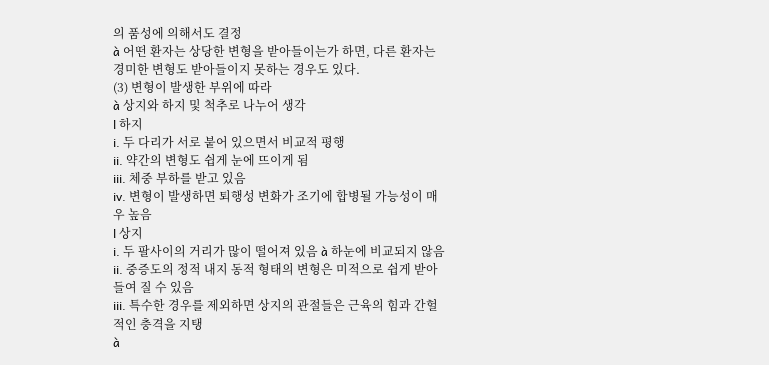의 품성에 의해서도 결정
à 어떤 환자는 상당한 변형을 받아들이는가 하면, 다른 환자는 경미한 변형도 받아들이지 못하는 경우도 있다.
(3) 변형이 발생한 부위에 따라
à 상지와 하지 및 척추로 나누어 생각
l 하지
i. 두 다리가 서로 붙어 있으면서 비교적 평행
ii. 약간의 변형도 쉽게 눈에 뜨이게 됨
iii. 체중 부하를 받고 있음
iv. 변형이 발생하면 퇴행성 변화가 조기에 합병될 가능성이 매우 높음
l 상지
i. 두 팔사이의 거리가 많이 떨어져 있음 à 하눈에 비교되지 않음
ii. 중증도의 정적 내지 동적 형태의 변형은 미적으로 쉽게 받아들여 질 수 있음
iii. 특수한 경우를 제외하면 상지의 관절들은 근육의 힘과 간헐적인 충격을 지탱
à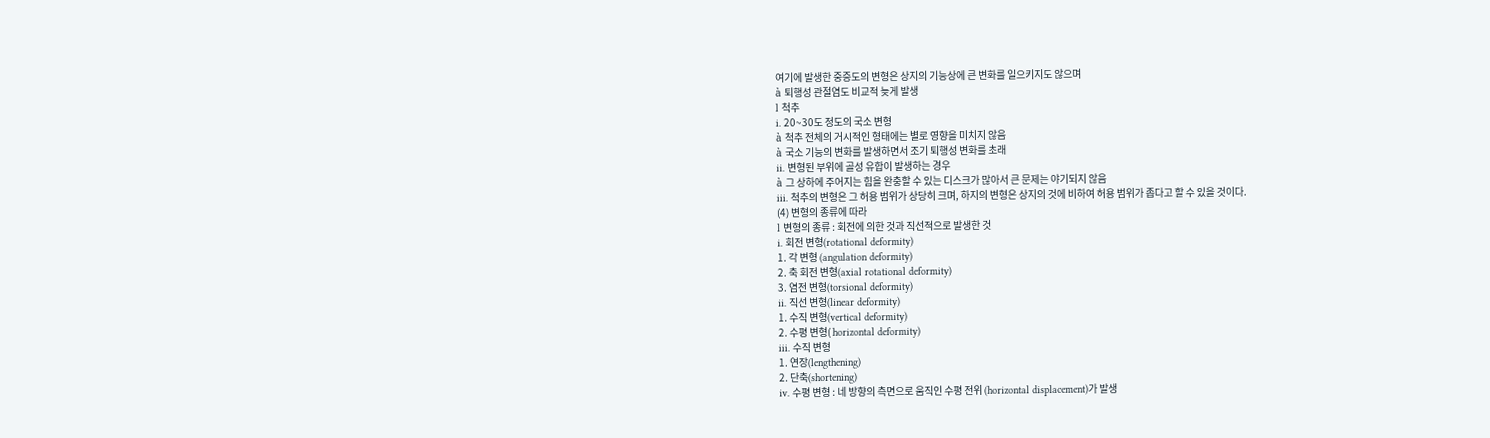여기에 발생한 중증도의 변형은 상지의 기능상에 큰 변화를 일으키지도 않으며
à 퇴행성 관절염도 비교적 늦게 발생
l 척추
i. 20~30도 정도의 국소 변형
à 척추 전체의 거시적인 형태에는 별로 영향을 미치지 않음
à 국소 기능의 변화를 발생하면서 조기 퇴행성 변화를 초래
ii. 변형된 부위에 골성 유합이 발생하는 경우
à 그 상하에 주어지는 힘을 완충할 수 있는 디스크가 많아서 큰 문제는 야기되지 않음
iii. 척추의 변형은 그 허용 범위가 상당히 크며, 하지의 변형은 상지의 것에 비하여 허용 범위가 좁다고 할 수 있을 것이다.
(4) 변형의 종류에 따라
l 변형의 종류 : 회전에 의한 것과 직선적으로 발생한 것
i. 회전 변형(rotational deformity)
1. 각 변형 (angulation deformity)
2. 축 회전 변형(axial rotational deformity)
3. 염전 변형(torsional deformity)
ii. 직선 변형(linear deformity)
1. 수직 변형(vertical deformity)
2. 수평 변형( horizontal deformity)
iii. 수직 변형
1. 연장(lengthening)
2. 단축(shortening)
iv. 수평 변형 : 네 방향의 측면으로 움직인 수평 전위 (horizontal displacement)가 발생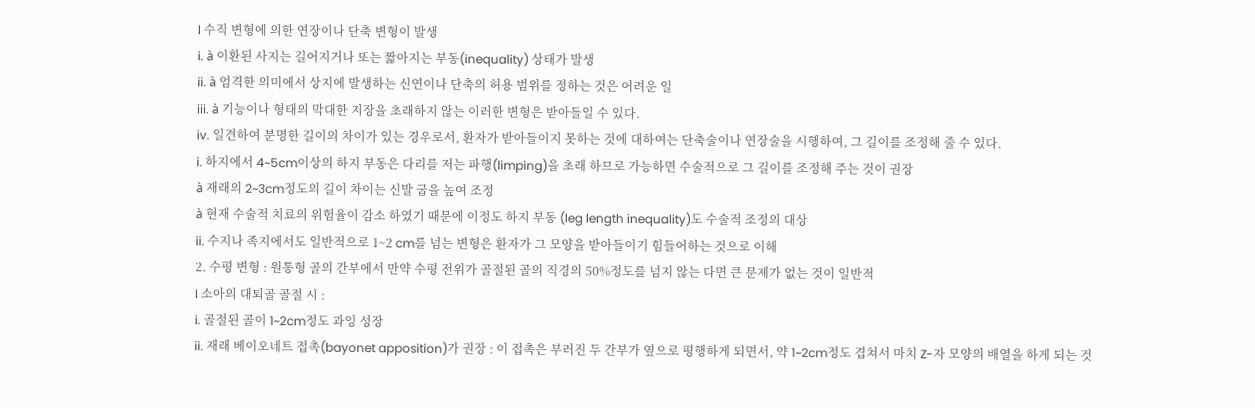l 수직 변형에 의한 연장이나 단축 변형이 발생
i. à 이환된 사지는 길어지거나 또는 짧아지는 부동(inequality) 상태가 발생
ii. à 엄격한 의미에서 상지에 발생하는 신연이나 단축의 허용 범위를 정하는 것은 어려운 일
iii. à 기능이나 형태의 막대한 지장을 초래하지 않는 이러한 변형은 받아들일 수 있다.
iv. 일견하여 분명한 길이의 차이가 있는 경우로서, 환자가 받아들이지 못하는 것에 대하여는 단축술이나 연장술을 시행하여, 그 길이를 조정해 줄 수 있다.
i. 하지에서 4~5cm이상의 하지 부동은 다리를 저는 파행(limping)을 초래 하므로 가능하면 수술적으로 그 길이를 조정해 주는 것이 권장
à 재래의 2~3cm정도의 길이 차이는 신발 굽을 높여 조정
à 현재 수술적 치료의 위험율이 감소 하였기 때문에 이정도 하지 부동 (leg length inequality)도 수술적 조정의 대상
ii. 수지나 족지에서도 일반적으로 1~2 cm를 넘는 변형은 환자가 그 모양을 받아들이기 힘들어하는 것으로 이해
2. 수평 변형 : 원통형 골의 간부에서 만약 수평 전위가 골절된 골의 직경의 50%정도를 넘지 않는 다면 큰 문제가 없는 것이 일반적
l 소아의 대퇴골 골절 시 :
i. 골절된 골이 1~2cm정도 과잉 성장
ii. 재래 베이오네트 접촉(bayonet apposition)가 권장 : 이 접촉은 부러진 두 간부가 옆으로 평행하게 되면서, 약 1~2cm정도 겹쳐서 마치 Z-자 모양의 배열을 하게 되는 것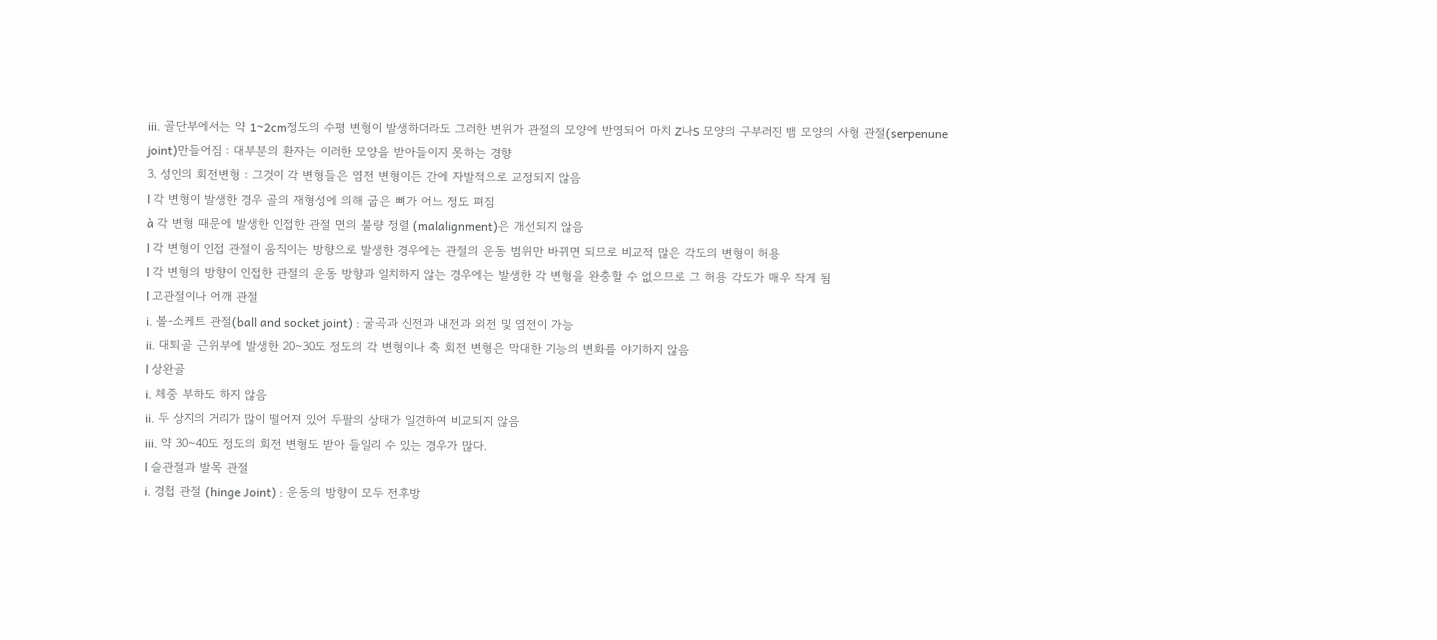iii. 골단부에서는 약 1~2cm정도의 수평 변형이 발생하더라도 그러한 변위가 관절의 모양에 반영되어 마치 Z나S 모양의 구부러진 뱀 모양의 사형 관절(serpenune joint)만들어짐 : 대부분의 환자는 이러한 모양을 받아들이지 못하는 경향
3. 성인의 회전변형 : 그것이 각 변형들은 염전 변형이든 간에 자발적으로 교정되지 않음
l 각 변형이 발생한 경우 골의 재형성에 의해 굽은 뼈가 어느 정도 펴짐
à 각 변형 때문에 발생한 인접한 관절 면의 불량 정렬 (malalignment)은 개선되지 않음
l 각 변형이 인접 관절이 움직이는 방향으로 발생한 경우에는 관절의 운동 범위만 바뀌면 되므로 비교적 많은 각도의 변형이 허용
l 각 변형의 방향이 인접한 관절의 운동 방향과 일치하지 않는 경우에는 발생한 각 변형을 완충할 수 없으므로 그 허용 각도가 매우 작게 됨
l 고관절이나 어깨 관절
i. 볼-소케트 관절(ball and socket joint) : 굴곡과 신전과 내전과 외전 및 염전이 가능
ii. 대퇴골 근위부에 발생한 20~30도 정도의 각 변형이나 축 회전 변형은 막대한 기능의 변화를 야기하지 않음
l 상완골
i. 체중 부하도 하지 않음
ii. 두 상지의 거리가 많이 떨어져 있어 두팔의 상태가 일견하여 비교되지 않음
iii. 약 30~40도 정도의 회전 변형도 받아 들일리 수 있는 경우가 많다.
l 슬관절과 발목 관절
i. 경첩 관절 (hinge Joint) : 운동의 방향이 모두 전후방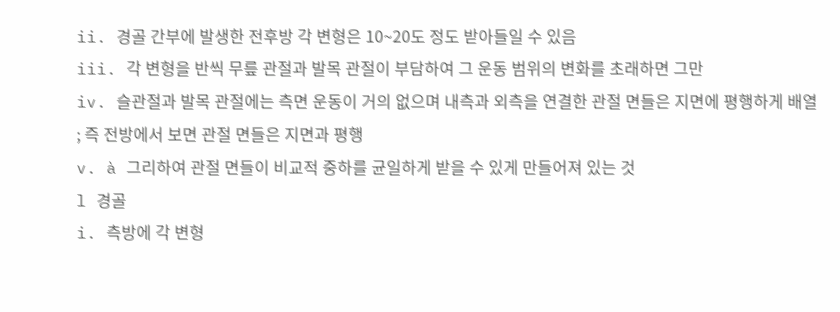ii. 경골 간부에 발생한 전후방 각 변형은 10~20도 정도 받아들일 수 있음
iii. 각 변형을 반씩 무릎 관절과 발목 관절이 부담하여 그 운동 범위의 변화를 초래하면 그만
iv. 슬관절과 발목 관절에는 측면 운동이 거의 없으며 내측과 외측을 연결한 관절 면들은 지면에 평행하게 배열
; 즉 전방에서 보면 관절 면들은 지면과 평행
v. à 그리하여 관절 면들이 비교적 중하를 균일하게 받을 수 있게 만들어져 있는 것
l 경골
i. 측방에 각 변형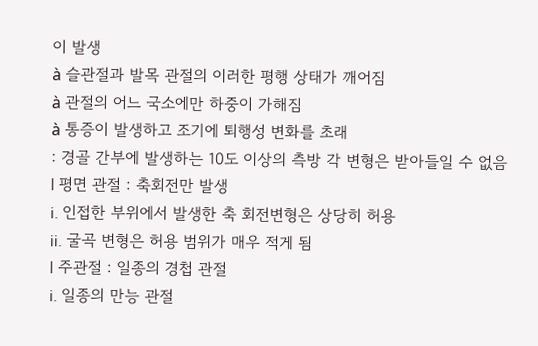이 발생
à 슬관절과 발목 관절의 이러한 평행 상태가 깨어짐
à 관절의 어느 국소에만 하중이 가해짐
à 통증이 발생하고 조기에 퇴행성 변화를 초래
: 경골 간부에 발생하는 10도 이상의 측방 각 변형은 받아들일 수 없음
l 평면 관절 : 축회전만 발생
i. 인접한 부위에서 발생한 축 회전변형은 상당히 허용
ii. 굴곡 변형은 허용 범위가 매우 적게 됨
l 주관절 : 일종의 경첩 관절
i. 일종의 만능 관절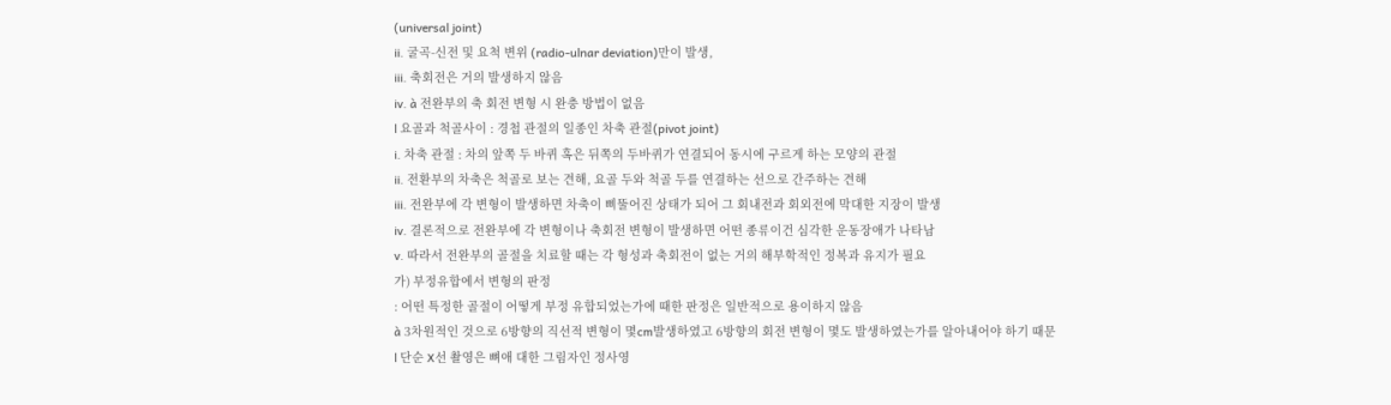(universal joint)
ii. 굴곡-신전 및 요척 변위 (radio-ulnar deviation)만이 발생,
iii. 축회전은 거의 발생하지 않음
iv. à 전완부의 축 회전 변형 시 완충 방법이 없음
l 요골과 척골사이 : 경첩 관절의 일종인 차축 관절(pivot joint)
i. 차축 관절 : 차의 앞쪽 두 바퀴 혹은 뒤쪽의 두바퀴가 연결되어 동시에 구르게 하는 모양의 관절
ii. 전환부의 차축은 척골로 보는 견해, 요골 두와 척골 두를 연결하는 선으로 간주하는 견해
iii. 전완부에 각 변형이 발생하면 차축이 삐뚤어진 상태가 되어 그 회내전과 회외전에 막대한 지장이 발생
iv. 결론적으로 전완부에 각 변형이나 축회전 변형이 발생하면 어떤 종류이건 심각한 운동장애가 나타남
v. 따라서 전완부의 골절을 치료할 때는 각 형성과 축회전이 없는 거의 해부학적인 정복과 유지가 필요
가) 부정유합에서 변형의 판정
: 어떤 특정한 골절이 어떻게 부정 유합되었는가에 때한 판정은 일반적으로 용이하지 않음
à 3차원적인 것으로 6방향의 직선적 변형이 몇cm발생하였고 6방향의 회전 변형이 몇도 발생하였는가를 알아내어야 하기 때문
l 단순 X선 촬영은 뼈애 대한 그림자인 정사영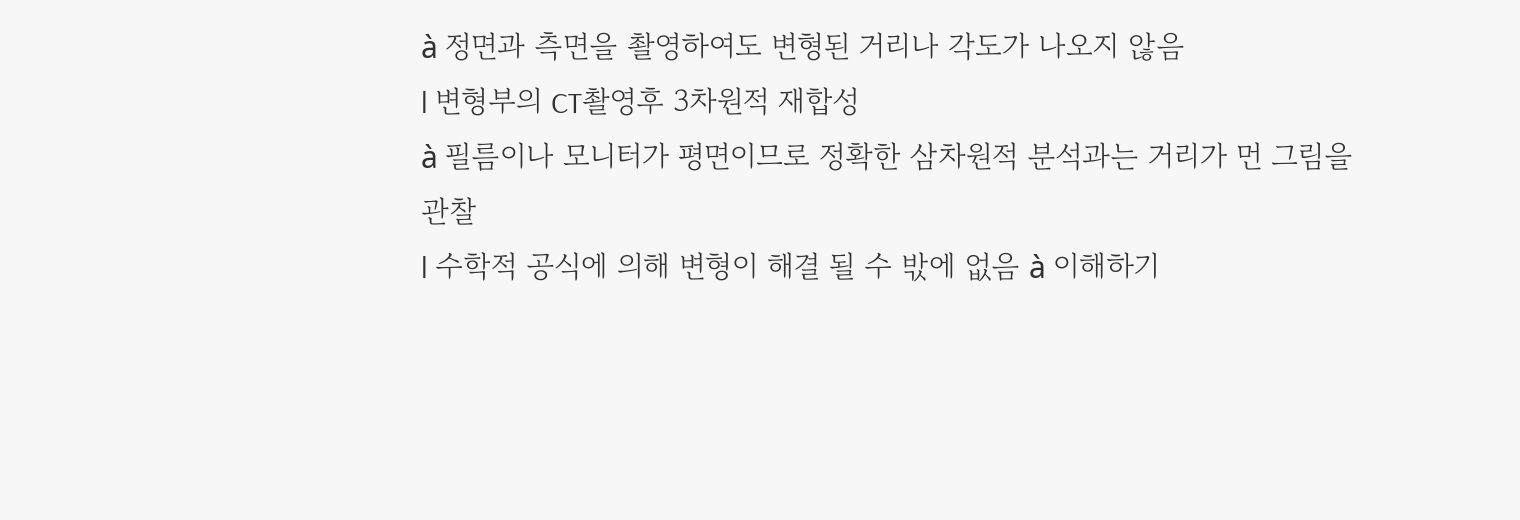à 정면과 측면을 촬영하여도 변형된 거리나 각도가 나오지 않음
l 변형부의 CT촬영후 3차원적 재합성
à 필름이나 모니터가 평면이므로 정확한 삼차원적 분석과는 거리가 먼 그림을 관찰
l 수학적 공식에 의해 변형이 해결 될 수 밗에 없음 à 이해하기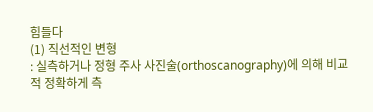힘들다
(1) 직선적인 변형
: 실측하거나 정형 주사 사진술(orthoscanography)에 의해 비교적 정확하게 측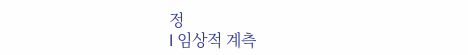정
l 임상적 계측